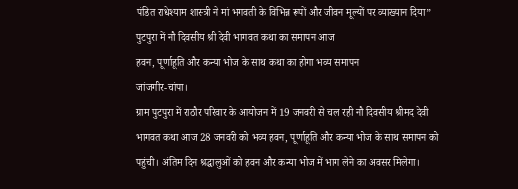पंडित राधेश्याम शास्त्री ने मां भगवती के विभिन्न रूपों और जीवन मूल्यों पर व्याख्यान दिया”
पुटपुरा में नौ दिवसीय श्री देवी भागवत कथा का समापन आज
हवन, पूर्णाहूति और कन्या भोज के साथ कथा का होगा भव्य समापन
जांजगीर-चांपा।
ग्राम पुटपुरा में राठौर परिवार के आयोजन में 19 जनवरी से चल रही नौ दिवसीय श्रीमद देवी भागवत कथा आज 28 जनवरी को भव्य हवन, पूर्णाहूति और कन्या भोज के साथ समापन को पहुंची। अंतिम दिन श्रद्धालुओं को हवन और कन्या भोज में भाग लेने का अवसर मिलेगा।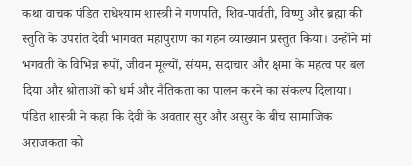कथा वाचक पंडित राधेश्याम शास्त्री ने गणपति, शिव-पार्वती, विष्णु और ब्रह्मा की स्तुति के उपरांत देवी भागवत महापुराण का गहन व्याख्यान प्रस्तुत किया। उन्होंने मां भगवती के विभिन्न रूपों, जीवन मूल्यों, संयम, सदाचार और क्षमा के महत्व पर बल दिया और श्रोताओं को धर्म और नैतिकता का पालन करने का संकल्प दिलाया।
पंडित शास्त्री ने कहा कि देवी के अवतार सुर और असुर के बीच सामाजिक अराजकता को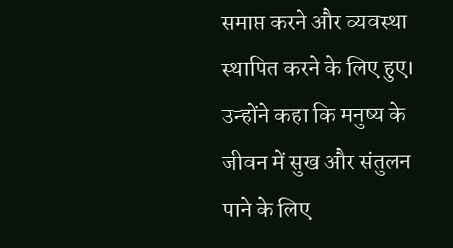समाप्त करने और व्यवस्था स्थापित करने के लिए हुए। उन्होंने कहा कि मनुष्य के जीवन में सुख और संतुलन पाने के लिए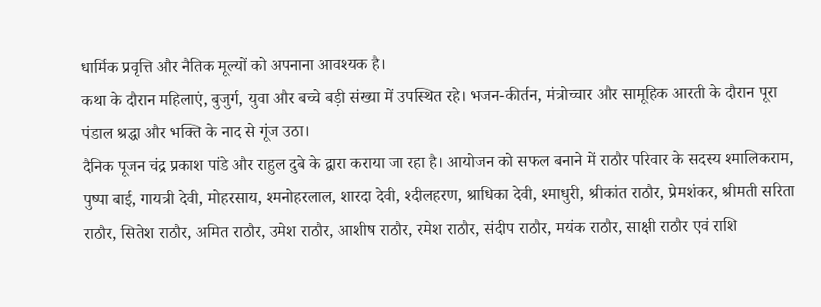धार्मिक प्रवृत्ति और नैतिक मूल्यों को अपनाना आवश्यक है।
कथा के दौरान महिलाएं, बुजुर्ग, युवा और बच्चे बड़ी संख्या में उपस्थित रहे। भजन-कीर्तन, मंत्रोच्चार और सामूहिक आरती के दौरान पूरा पंडाल श्रद्धा और भक्ति के नाद से गूंज उठा।
दैनिक पूजन चंद्र प्रकाश पांडे और राहुल दुबे के द्वारा कराया जा रहा है। आयोजन को सफल बनाने में राठौर परिवार के सदस्य श्मालिकराम, पुष्पा बाई, गायत्री देवी, मोहरसाय, श्मनोहरलाल, शारदा देवी, श्दीलहरण, श्राधिका देवी, श्माधुरी, श्रीकांत राठौर, प्रेमशंकर, श्रीमती सरिता राठौर, सितेश राठौर, अमित राठौर, उमेश राठौर, आशीष राठौर, रमेश राठौर, संदीप राठौर, मयंक राठौर, साक्षी राठौर एवं राशि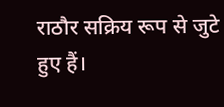राठौर सक्रिय रूप से जुटे हुए हैं।